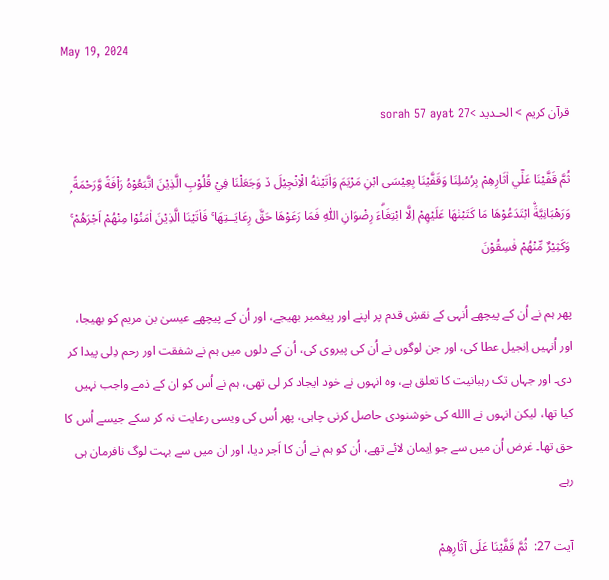May 19, 2024

قرآن کریم > الحـديد >sorah 57 ayat 27

ثُمَّ قَفَّيْنَا عَلٰٓي اٰثَارِهِمْ بِرُسُلِنَا وَقَفَّيْنَا بِعِيْسَى ابْنِ مَرْيَمَ وَاٰتَيْنٰهُ الْاِنْجِيْلَ ڏ وَجَعَلْنَا فِيْ قُلُوْبِ الَّذِيْنَ اتَّبَعُوْهُ رَاْفَةً وَّرَحْمَةً ۭ وَرَهْبَانِيَّةَۨ ابْتَدَعُوْهَا مَا كَتَبْنٰهَا عَلَيْهِمْ اِلَّا ابْتِغَاۗءَ رِضْوَانِ اللّٰهِ فَمَا رَعَوْهَا حَقَّ رِعَايَــتِهَا ۚ فَاٰتَيْنَا الَّذِيْنَ اٰمَنُوْا مِنْهُمْ اَجْرَهُمْ ۚ وَكَثِيْرٌ مِّنْهُمْ فٰسِقُوْنَ

پھر ہم نے اُن کے پیچھے اُنہی کے نقشِ قدم پر اپنے اور پیغمبر بھیجے، اور اُن کے پیچھے عیسیٰ بن مریم کو بھیجا، اور اُنہیں اِنجیل عطا کی، اور جن لوگوں نے اُن کی پیروی کی، اُن کے دلوں میں ہم نے شفقت اور رحم دِلی پیدا کر دی۔ اور جہاں تک رہبانیت کا تعلق ہے، وہ انہوں نے خود ایجاد کر لی تھی، ہم نے اُس کو ان کے ذمے واجب نہیں کیا تھا، لیکن انہوں نے االله کی خوشنودی حاصل کرنی چاہی، پھر اُس کی ویسی رعایت نہ کر سکے جیسے اُس کا حق تھا۔ غرض اُن میں سے جو اِیمان لائے تھے، اُن کو ہم نے اُن کا اَجر دیا، اور ان میں سے بہت لوگ نافرمان ہی رہے

آيت 27:  ثُمَّ قَفَّيْنَا عَلَى آثَارِهِمْ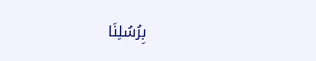بِرُسُلِنَا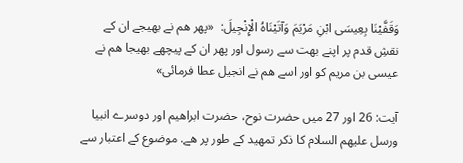وَقَفَّيْنَا بِعِيسَى ابْنِ مَرْيَمَ وَآتَيْنَاهُ الْإِنْجِيلَ:  «پھر هم نے بھيجے ان كے نقشِ قدم پر اپنے بهت سے رسول اور پھر ان كے پيچھے بھيجا هم نے عيسى بن مريم كو اور اسے هم نے انجيل عطا فرمائى»

آيت: 26 اور 27 ميں حضرت نوح، حضرت ابراهيم اور دوسرے انبيا ورسل عليهم السلام كا ذكر تمهيد كے طور پر هے. موضوع كے اعتبار سے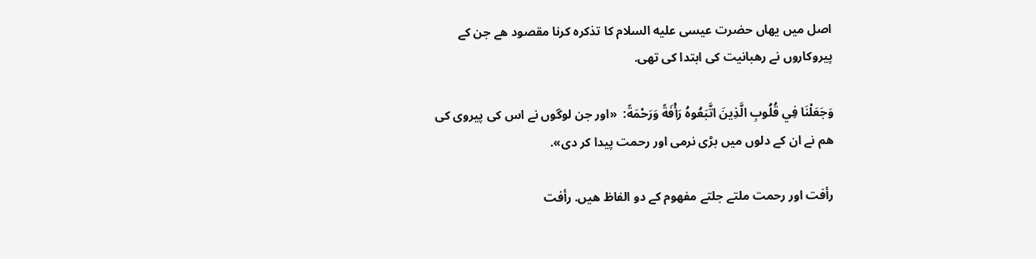اصل ميں يهاں حضرت عيسى عليه السلام كا تذكره كرنا مقصود هے جن كے پيروكاروں نے رهبانيت كى ابتدا كى تھى.

وَجَعَلْنَا فِي قُلُوبِ الَّذِينَ اتَّبَعُوهُ رَأْفَةً وَرَحْمَةً:  «اور جن لوگوں نے اس كى پيروى كى هم نے ان كے دلوں ميں بڑى نرمى اور رحمت پيدا كر دى».

رأفت اور رحمت ملتے جلتے مفهوم كے دو الفاظ هيں. رأفت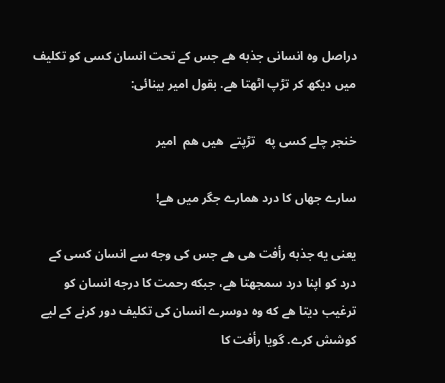دراصل وه انسانى جذبه هے جس كے تحت انسان كسى كو تكليف ميں ديكھ كر تڑپ اٹھتا هے. بقول امير بينائى:

خنجر چلے كسى په   تڑپتے  هيں هم  امير

سارے جهاں كا درد همارے جگر ميں هے!

يعنى يه جذبه رأفت هى هے جس كى وجه سے انسان كسى كے درد كو اپنا درد سمجھتا هے، جبكه رحمت كا درجه انسان كو ترغيب ديتا هے كه وه دوسرے انسان كى تكليف دور كرنے كے ليے كوشش كرے. گويا رأفت كا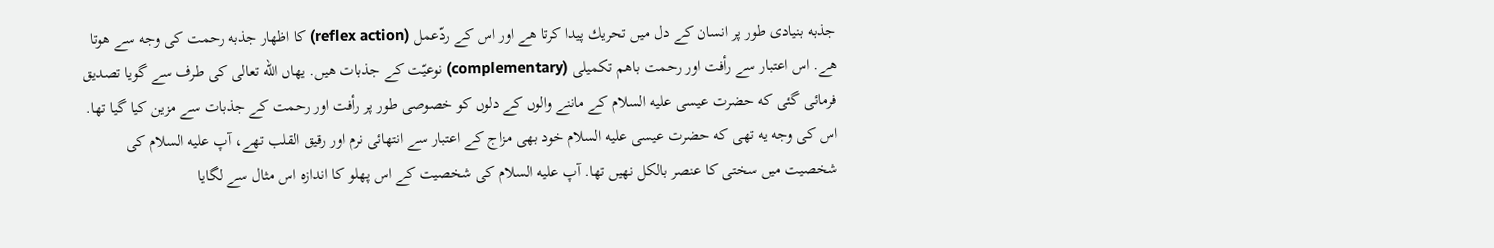جذبه بنيادى طور پر انسان كے دل ميں تحريك پيدا كرتا هے اور اس كے ردّعمل (reflex action) كا اظهار جذبه رحمت كى وجه سے هوتا هے. اس اعتبار سے رأفت اور رحمت باهم تكميلى (complementary) نوعيّت كے جذبات هيں. يهاں الله تعالى كى طرف سے گويا تصديق فرمائى گئى كه حضرت عيسى عليه السلام كے ماننے والوں كے دلوں كو خصوصى طور پر رأفت اور رحمت كے جذبات سے مزين كيا گيا تھا. اس كى وجه يه تھى كه حضرت عيسى عليه السلام خود بھى مزاج كے اعتبار سے انتهائى نرم اور رقيق القلب تھے، آپ عليه السلام كى شخصيت ميں سختى كا عنصر بالكل نهيں تھا. آپ عليه السلام كى شخصيت كے اس پهلو كا اندازه اس مثال سے لگايا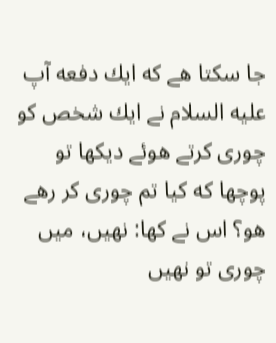جا سكتا هے كه ايك دفعه آپ عليه السلام نے ايك شخص كو چورى كرتے هوئے ديكھا تو پوچھا كه كيا تم چورى كر رهے هو؟ اس نے كها: نهيں، ميں چورى تو نهيں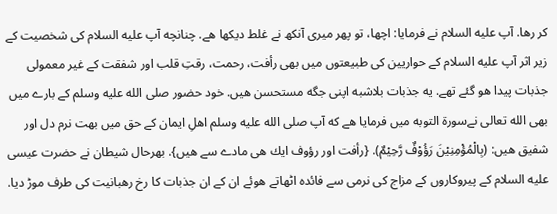كر رها. آپ عليه السلام نے فرمايا: اچھا، تو پھر ميرى آنكھ نے غلط ديكھا هے. چنانچه آپ عليه السلام كى شخصيت كے زير اثر آپ عليه السلام كے حواريين كى طبيعتوں ميں بھى رأفت، رحمت، رقتِ قلب اور شفقت كے غير معمولى جذبات پيدا هو گئے تھے. يه جذبات بلاشبه اپنى جگه مستحسن هيں. خود حضور صلى الله عليه وسلم كے بارے ميں بھى الله تعالى نےسورة التوبه ميں فرمايا هے كه آپ صلى الله عليه وسلم اهلِ ايمان كے حق ميں بهت نرم دل اور شفيق هيں: (بِالْمُؤْمِنِيْنَ رَؤُوْفٌ رَّحِيْمٌ). {رأفت اور رؤوف ايك هى مادے سے هيں}. بهرحال شيطان نے حضرت عيسى عليه السلام كے پيروكاروں كے مزاج كى نرمى سے فائده اٹھاتے هوئے ان كے ان جذبات كا رخ رهبانيت كى طرف موڑ ديا.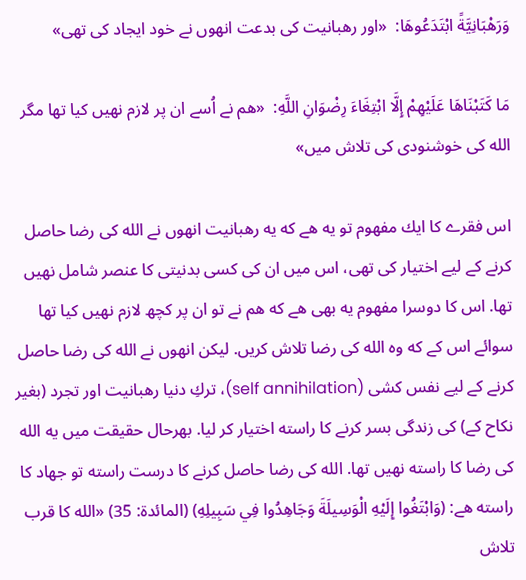وَرَهْبَانِيَّةً ابْتَدَعُوهَا:  «اور رهبانيت كى بدعت انهوں نے خود ايجاد كى تھى»

مَا كَتَبْنَاهَا عَلَيْهِمْ إِلَّا ابْتِغَاءَ رِضْوَانِ اللَّهِ:  «هم نے اُسے ان پر لازم نهيں كيا تھا مگر الله كى خوشنودى كى تلاش ميں»

اس فقرے كا ايك مفهوم تو يه هے كه يه رهبانيت انهوں نے الله كى رضا حاصل كرنے كے ليے اختيار كى تھى، اس ميں ان كى كسى بدنيتى كا عنصر شامل نهيں تھا. اس كا دوسرا مفهوم يه بھى هے كه هم نے تو ان پر كچھ لازم نهيں كيا تھا سوائے اس كے كه وه الله كى رضا تلاش كريں. ليكن انهوں نے الله كى رضا حاصل كرنے كے ليے نفس كشى (self annihilation)، تركِ دنيا رهبانيت اور تجرد (بغير نكاح كے) كى زندگى بسر كرنے كا راسته اختيار كر ليا. بهرحال حقيقت ميں يه الله كى رضا كا راسته نهيں تھا. الله كى رضا حاصل كرنے كا درست راسته تو جهاد كا راسته هے: (وَابْتَغُوا إِلَيْهِ الْوَسِيلَةَ وَجَاهِدُوا فِي سَبِيلِهِ) (المائدة: 35) «الله كا قرب تلاش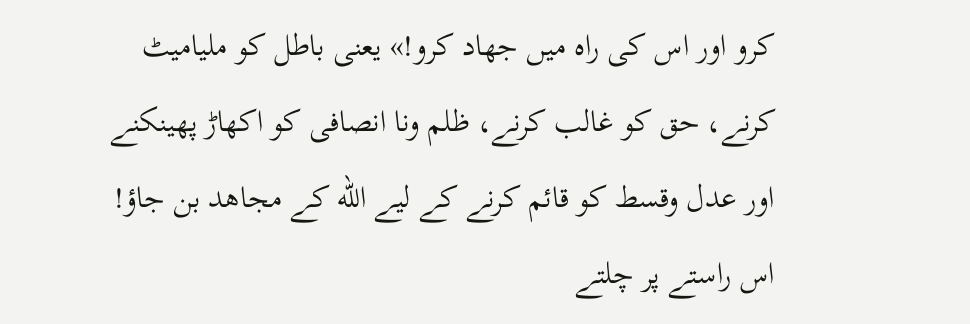كرو اور اس كى راه ميں جهاد كرو!» يعنى باطل كو ملياميٹ كرنے، حق كو غالب كرنے، ظلم ونا انصافى كو اكھاڑ پھينكنے اور عدل وقسط كو قائم كرنے كے ليے الله كے مجاهد بن جاؤ! اس راستے پر چلتے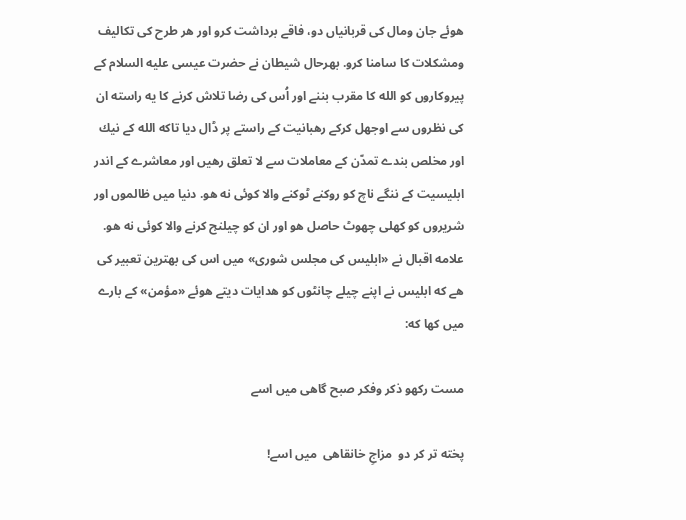هوئے جان ومال كى قربانياں دو، فاقے برداشت كرو اور هر طرح كى تكاليف ومشكلات كا سامنا كرو. بهرحال شيطان نے حضرت عيسى عليه السلام كے پيروكاروں كو الله كا مقرب بننے اور اُس كى رضا تلاش كرنے كا يه راسته ان كى نظروں سے اوجھل كركے رهبانيت كے راستے پر ڈال ديا تاكه الله كے نيك اور مخلص بندے تمدّن كے معاملات سے لا تعلق رهيں اور معاشرے كے اندر ابليسيت كے ننگے ناچ كو روكنے ٹوكنے والا كوئى نه هو. دنيا ميں ظالموں اور شريروں كو كھلى چھوٹ حاصل هو اور ان كو چيلنج كرنے والا كوئى نه هو. علامه اقبال نے «ابليس كى مجلس شورى» ميں اس كى بهترين تعبير كى هے كه ابليس نے اپنے چيلے چانٹوں كو هدايات ديتے هوئے «مؤمن» كے بارے ميں كها كه:

مست ركھو ذكر وفكر صبح گاهى ميں اسے

پخته تر كر دو  مزاجِ خانقاهى  ميں اسے!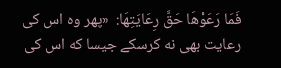فَمَا رَعَوْهَا حَقَّ رِعَايَتِهَا:  «پھر وه اس كى رعايت بھى نه كرسكے جيسا كه اس كى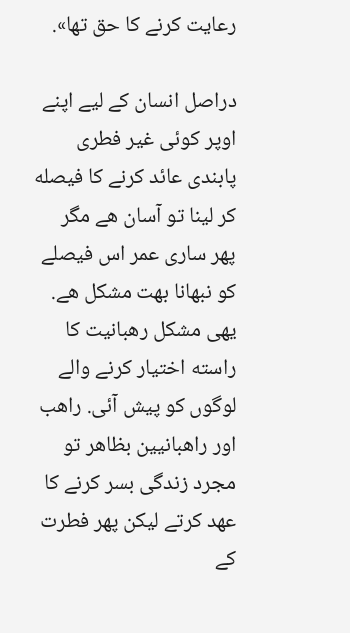رعايت كرنے كا حق تھا».

دراصل انسان كے ليے اپنے اوپر كوئى غير فطرى پابندى عائد كرنے كا فيصله كر لينا تو آسان هے مگر پھر سارى عمر اس فيصلے كو نبھانا بهت مشكل هے. يهى مشكل رهبانيت كا راسته اختيار كرنے والے لوگوں كو پيش آئى. راهب اور راهبانيين بظاهر تو مجرد زندگى بسر كرنے كا عهد كرتے ليكن پھر فطرت كے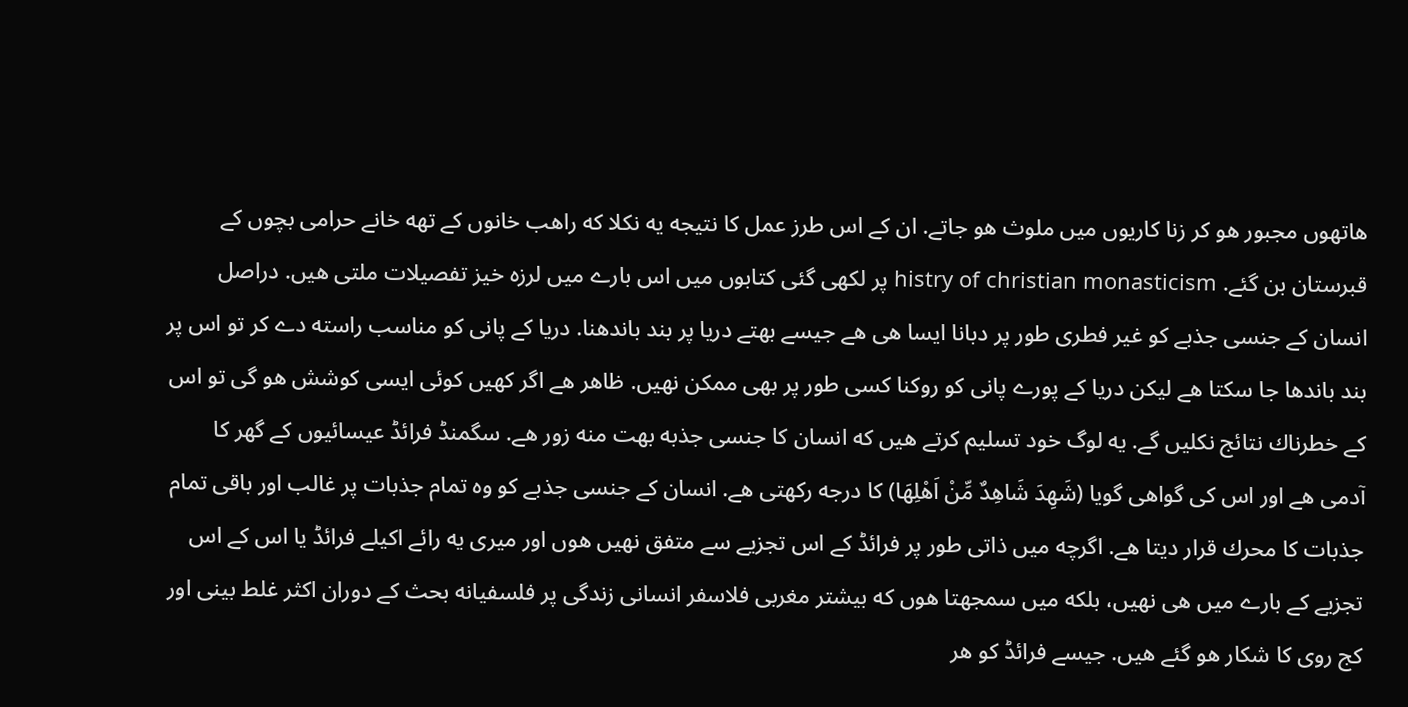هاتھوں مجبور هو كر زنا كاريوں ميں ملوث هو جاتے. ان كے اس طرز عمل كا نتيجه يه نكلا كه راهب خانوں كے تهه خانے حرامى بچوں كے قبرستان بن گئے. histry of christian monasticism پر لكھى گئى كتابوں ميں اس بارے ميں لرزه خيز تفصيلات ملتى هيں. دراصل انسان كے جنسى جذبے كو غير فطرى طور پر دبانا ايسا هى هے جيسے بهتے دريا پر بند باندھنا. دريا كے پانى كو مناسب راسته دے كر تو اس پر بند باندھا جا سكتا هے ليكن دريا كے پورے پانى كو روكنا كسى طور پر بھى ممكن نهيں. ظاهر هے اگر كهيں كوئى ايسى كوشش هو گى تو اس كے خطرناك نتائج نكليں گے. يه لوگ خود تسليم كرتے هيں كه انسان كا جنسى جذبه بهت منه زور هے. سگمنڈ فرائڈ عيسائيوں كے گھر كا آدمى هے اور اس كى گواهى گويا (شَهِدَ شَاهِدٌ مِّنْ اَهْلِهَا) كا درجه ركھتى هے. انسان كے جنسى جذبے كو وه تمام جذبات پر غالب اور باقى تمام جذبات كا محرك قرار ديتا هے. اگرچه ميں ذاتى طور پر فرائڈ كے اس تجزيے سے متفق نهيں هوں اور ميرى يه رائے اكيلے فرائڈ يا اس كے اس تجزيے كے بارے ميں هى نهيں، بلكه ميں سمجھتا هوں كه بيشتر مغربى فلاسفر انسانى زندگى پر فلسفيانه بحث كے دوران اكثر غلط بينى اور كج روى كا شكار هو گئے هيں. جيسے فرائڈ كو هر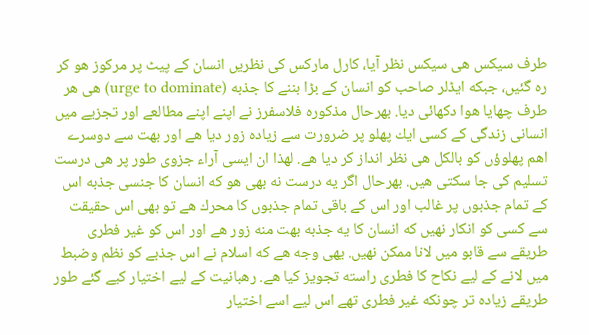طرف سيكس هى سيكس نظر آيا، كارل ماركس كى نظريں انسان كے پيٹ پر مركوز هو كر ره گئيں، جبكه ايڈلر صاحب كو انسان كے بڑا بننے كا جذبه (urge to dominate) هى هر طرف چھايا هوا دكھائى ديا. بهرحال مذكوره فلاسفرز نے اپنے اپنے مطالعے اور تجزيے ميں انسانى زندگى كے كسى ايك پهلو پر ضرورت سے زياده زور ديا هے اور بهت سے دوسرے اهم پهلوؤں كو بالكل هى نظر انداز كر ديا هے. لهذا ان ايسى آراء جزوى طور پر هى درست تسليم كى جا سكتى هيں. بهرحال اگر يه درست نه بھى هو كه انسان كا جنسى جذبه اس كے تمام جذبوں پر غالب اور اس كے باقى تمام جذبوں كا محرك هے تو بھى اس حقيقت سے كسى كو انكار نهيں كه انسان كا يه جذبه بهت منه زور هے اور اس كو غير فطرى طريقے سے قابو ميں لانا ممكن نهيں. يهى وجه هے كه اسلام نے اس جذبے كو نظم وضبط ميں لانے كے ليے نكاح كا فطرى راسته تجويز كيا هے. رهبانيت كے ليے اختيار كيے گئے طور طريقے زياده تر چونكه غير فطرى تھے اس ليے اسے اختيار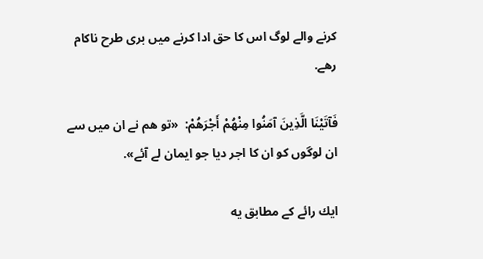كرنے والے لوگ اس كا حق ادا كرنے ميں برى طرح ناكام رهے.

فَآتَيْنَا الَّذِينَ آمَنُوا مِنْهُمْ أَجْرَهُمْ:  «تو هم نے ان ميں سے ان لوگوں كو ان كا اجر ديا جو ايمان لے آئے».

ايك رائے كے مطابق يه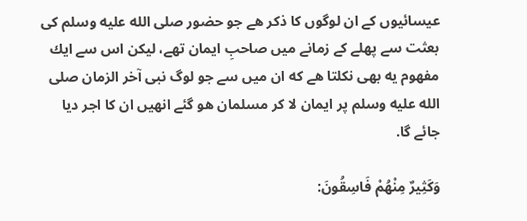عيسائيوں كے ان لوگوں كا ذكر هے جو حضور صلى الله عليه وسلم كى بعثت سے پهلے كے زمانے ميں صاحبِ ايمان تھے، ليكن اس سے ايك مفهوم يه بھى نكلتا هے كه ان ميں سے جو لوگ نبى آخر الزمان صلى الله عليه وسلم پر ايمان لا كر مسلمان هو گئے انهيں ان كا اجر ديا جائے گا.

وَكَثِيرٌ مِنْهُمْ فَاسِقُونَ: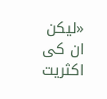«ليكن ان كى اكثريت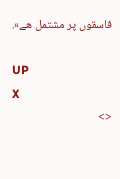فاسقوں پر مشتمل هے».

UP
X
<>